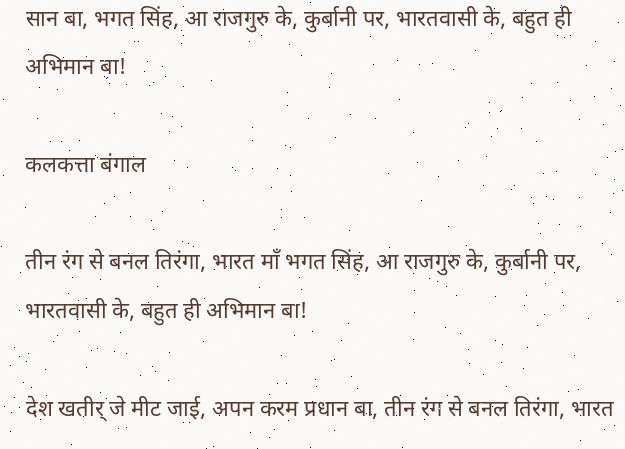सान बा, भगत सिंह, आ राजगुरु के, कुर्बानी पर, भारतवासी के, बहुत ही अभिमान बा!

कलकत्ता बंगाल

तीन रंग से बनल तिरंगा, भारत माँ भगत सिंह, आ राजगुरु के, कुर्बानी पर, भारतवासी के, बहुत ही अभिमान बा!

देश खतीर् जे मीट जाई, अपन करम प्रधान बा, तीन रंग से बनल तिरंगा, भारत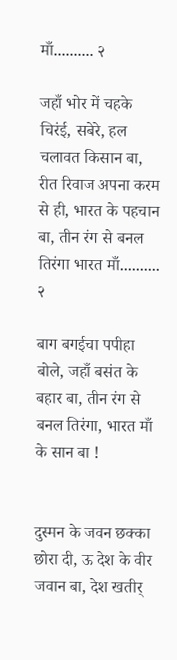माँ.......... २

जहाँ भोर में चहके चिरंई, सबेरे, हल चलावत किसान बा, रीत रिवाज अपना करम से ही, भारत के पहचान बा, तीन रंग से बनल तिरंगा भारत माँ.......... २

बाग बगईचा पपीहा बोले, जहाँ बसंत के बहार बा, तीन रंग से बनल तिरंगा, भारत माँ के सान बा !


दुस्मन के जवन छक्का छोरा दी, ऊ देश के वीर जवान बा, देश खतीर्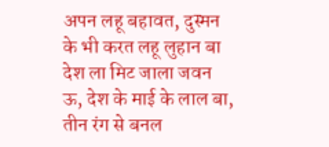अपन लहू बहावत, दुस्मन के भी करत लहू लुहान बा देश ला मिट जाला जवन ऊ, देश के माई के लाल बा, तीन रंग से बनल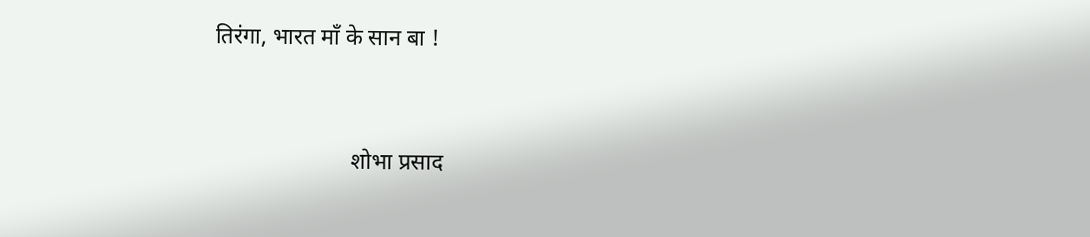तिरंगा, भारत माँ के सान बा !


                        शोभा प्रसाद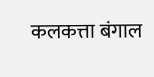कलकत्ता बंगाल